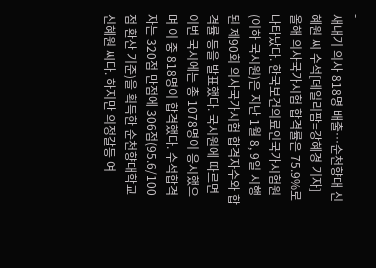-
새내기 의사 818명 배출…순천향대 신혜원 씨 수석[데일리팜=강혜경 기자] 올해 의사국가시험 합격률은 75.9%로 나타났다. 한국보건의료인국가시험원(이하 국시원)은 지난 1월 8, 9일 시행된 제90회 의사국가시험 합격자수와 합격률 등을 발표했다. 국시원에 따르면 이번 국시에는 총 1078명이 응시했으며 이 중 818명이 합격했다. 수석합격자는 320점 만점에 306점(95.6/100점 환산 기준)을 획득한 순천향대학교 신혜원 씨다. 하지만 의정갈등 여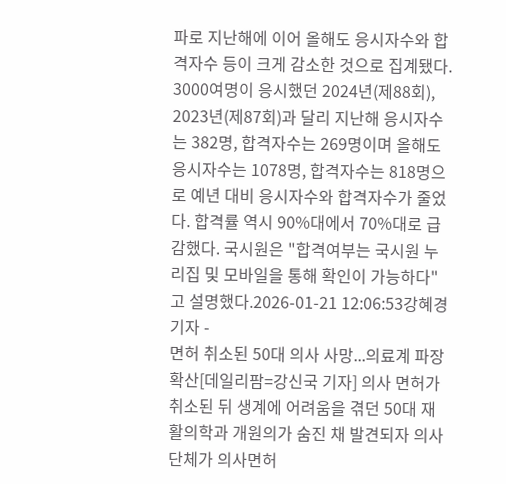파로 지난해에 이어 올해도 응시자수와 합격자수 등이 크게 감소한 것으로 집계됐다. 3000여명이 응시했던 2024년(제88회), 2023년(제87회)과 달리 지난해 응시자수는 382명, 합격자수는 269명이며 올해도 응시자수는 1078명, 합격자수는 818명으로 예년 대비 응시자수와 합격자수가 줄었다. 합격률 역시 90%대에서 70%대로 급감했다. 국시원은 "합격여부는 국시원 누리집 및 모바일을 통해 확인이 가능하다"고 설명했다.2026-01-21 12:06:53강혜경 기자 -
면허 취소된 50대 의사 사망...의료계 파장 확산[데일리팜=강신국 기자] 의사 면허가 취소된 뒤 생계에 어려움을 겪던 50대 재활의학과 개원의가 숨진 채 발견되자 의사단체가 의사면허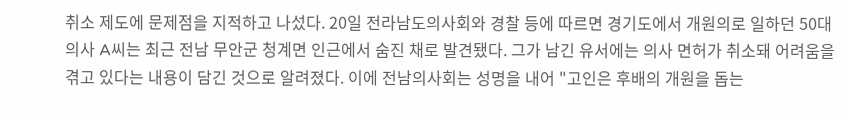취소 제도에 문제점을 지적하고 나섰다. 20일 전라남도의사회와 경찰 등에 따르면 경기도에서 개원의로 일하던 50대 의사 A씨는 최근 전남 무안군 청계면 인근에서 숨진 채로 발견됐다. 그가 남긴 유서에는 의사 면허가 취소돼 어려움을 겪고 있다는 내용이 담긴 것으로 알려졌다. 이에 전남의사회는 성명을 내어 "고인은 후배의 개원을 돕는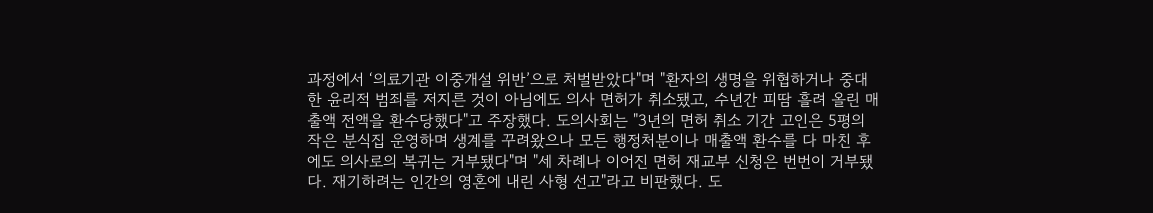과정에서 ‘의료기관 이중개설 위반’으로 처벌받았다"며 "환자의 생명을 위협하거나 중대한 윤리적 범죄를 저지른 것이 아님에도 의사 면허가 취소됐고, 수년간 피땀 흘려 올린 매출액 전액을 환수당했다"고 주장했다. 도의사회는 "3년의 면허 취소 기간 고인은 5평의 작은 분식집 운영하며 생계를 꾸려왔으나 모든 행정처분이나 매출액 환수를 다 마친 후에도 의사로의 복귀는 거부됐다"며 "세 차례나 이어진 면허 재교부 신청은 번번이 거부됐다. 재기하려는 인간의 영혼에 내린 사형 선고"라고 비판했다. 도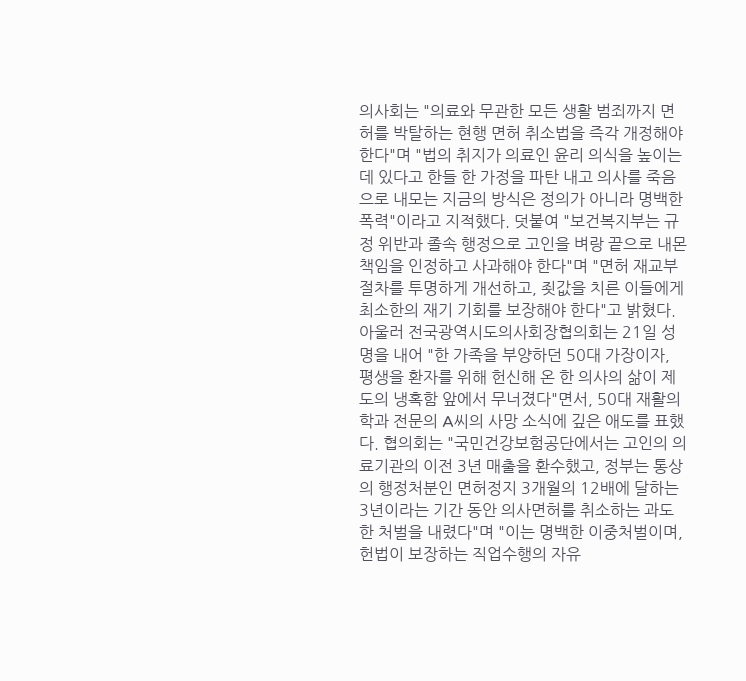의사회는 "의료와 무관한 모든 생활 범죄까지 면허를 박탈하는 현행 면허 취소법을 즉각 개정해야 한다"며 "법의 취지가 의료인 윤리 의식을 높이는 데 있다고 한들 한 가정을 파탄 내고 의사를 죽음으로 내모는 지금의 방식은 정의가 아니라 명백한 폭력"이라고 지적했다. 덧붙여 "보건복지부는 규정 위반과 졸속 행정으로 고인을 벼랑 끝으로 내몬 책임을 인정하고 사과해야 한다"며 "면허 재교부 절차를 투명하게 개선하고, 죗값을 치른 이들에게 최소한의 재기 기회를 보장해야 한다"고 밝혔다. 아울러 전국광역시도의사회장협의회는 21일 성명을 내어 "한 가족을 부양하던 50대 가장이자, 평생을 환자를 위해 헌신해 온 한 의사의 삶이 제도의 냉혹함 앞에서 무너졌다"면서, 50대 재활의학과 전문의 A씨의 사망 소식에 깊은 애도를 표했다. 협의회는 "국민건강보험공단에서는 고인의 의료기관의 이전 3년 매출을 환수했고, 정부는 통상의 행정처분인 면허정지 3개월의 12배에 달하는 3년이라는 기간 동안 의사면허를 취소하는 과도한 처벌을 내렸다"며 "이는 명백한 이중처벌이며, 헌법이 보장하는 직업수행의 자유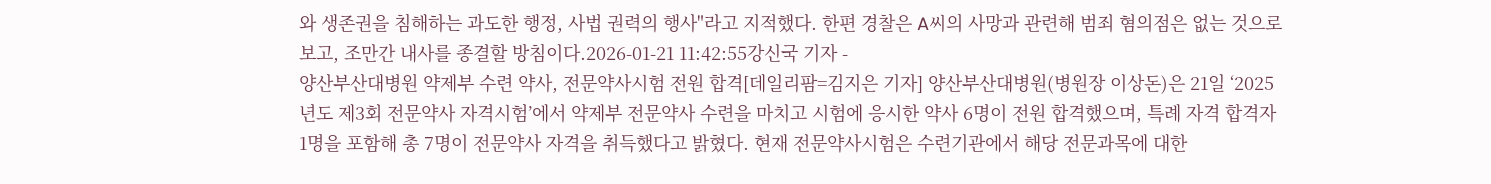와 생존권을 침해하는 과도한 행정, 사법 권력의 행사"라고 지적했다. 한편 경찰은 A씨의 사망과 관련해 범죄 혐의점은 없는 것으로 보고, 조만간 내사를 종결할 방침이다.2026-01-21 11:42:55강신국 기자 -
양산부산대병원 약제부 수련 약사, 전문약사시험 전원 합격[데일리팜=김지은 기자] 양산부산대병원(병원장 이상돈)은 21일 ‘2025년도 제3회 전문약사 자격시험’에서 약제부 전문약사 수련을 마치고 시험에 응시한 약사 6명이 전원 합격했으며, 특례 자격 합격자 1명을 포함해 총 7명이 전문약사 자격을 취득했다고 밝혔다. 현재 전문약사시험은 수련기관에서 해당 전문과목에 대한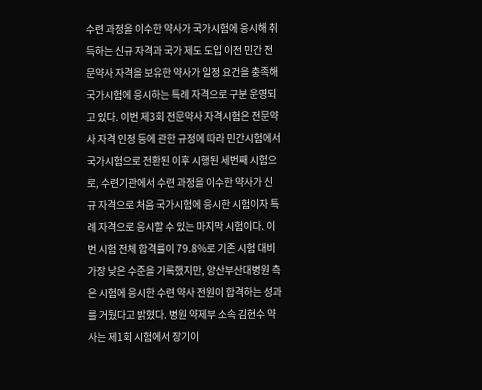수련 과정을 이수한 약사가 국가시험에 응시해 취득하는 신규 자격과 국가 제도 도입 이전 민간 전문약사 자격을 보유한 약사가 일정 요건을 충족해 국가시험에 응시하는 특례 자격으로 구분 운영되고 있다. 이번 제3회 전문약사 자격시험은 전문약사 자격 인정 등에 관한 규정에 따라 민간시험에서 국가시험으로 전환된 이후 시행된 세번째 시험으로, 수련기관에서 수련 과정을 이수한 약사가 신규 자격으로 처음 국가시험에 응시한 시험이자 특례 자격으로 응시할 수 있는 마지막 시험이다. 이번 시험 전체 합격률이 79.8%로 기존 시험 대비 가장 낮은 수준을 기록했지만, 양산부산대병원 측은 시험에 응시한 수련 약사 전원이 합격하는 성과를 거뒀다고 밝혔다. 병원 약제부 소속 김현수 약사는 제1회 시험에서 장기이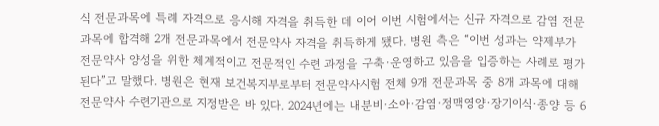식 전문과목에 특례 자격으로 응시해 자격을 취득한 데 이어 이번 시험에서는 신규 자격으로 감염 전문과목에 합격해 2개 전문과목에서 전문약사 자격을 취득하게 됐다. 병원 측은 “이번 성과는 약제부가 전문약사 양성을 위한 체계적이고 전문적인 수련 과정을 구축·운영하고 있음을 입증하는 사례로 평가된다”고 말했다. 병원은 현재 보건복지부로부터 전문약사시험 전체 9개 전문과목 중 8개 과목에 대해 전문약사 수련기관으로 지정받은 바 있다. 2024년에는 내분비·소아·감염·정맥영양·장기이식·종양 등 6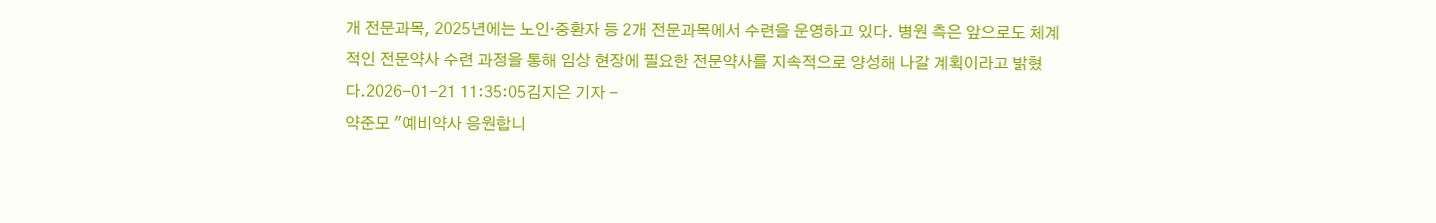개 전문과목, 2025년에는 노인·중환자 등 2개 전문과목에서 수련을 운영하고 있다. 병원 측은 앞으로도 체계적인 전문약사 수련 과정을 통해 임상 현장에 필요한 전문약사를 지속적으로 양성해 나갈 계획이라고 밝혔다.2026-01-21 11:35:05김지은 기자 -
약준모 "예비약사 응원합니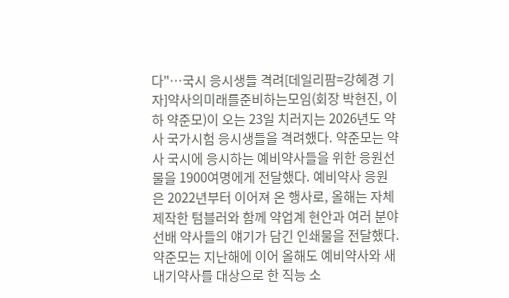다"…국시 응시생들 격려[데일리팜=강혜경 기자]약사의미래를준비하는모임(회장 박현진, 이하 약준모)이 오는 23일 치러지는 2026년도 약사 국가시험 응시생들을 격려했다. 약준모는 약사 국시에 응시하는 예비약사들을 위한 응원선물을 1900여명에게 전달했다. 예비약사 응원은 2022년부터 이어져 온 행사로, 올해는 자체 제작한 텀블러와 함께 약업계 현안과 여러 분야 선배 약사들의 얘기가 담긴 인쇄물을 전달했다. 약준모는 지난해에 이어 올해도 예비약사와 새내기약사를 대상으로 한 직능 소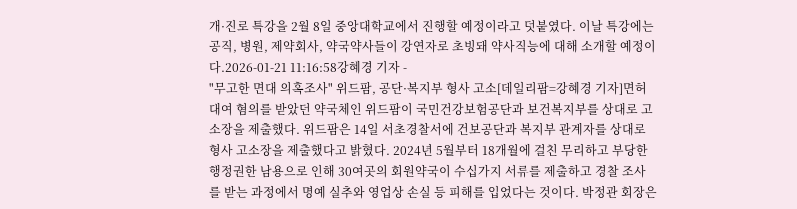개·진로 특강을 2월 8일 중앙대학교에서 진행할 예정이라고 덧붙였다. 이날 특강에는 공직, 병원, 제약회사, 약국약사들이 강연자로 초빙돼 약사직능에 대해 소개할 예정이다.2026-01-21 11:16:58강혜경 기자 -
"무고한 면대 의혹조사" 위드팜, 공단·복지부 형사 고소[데일리팜=강혜경 기자]면허대여 혐의를 받았던 약국체인 위드팜이 국민건강보험공단과 보건복지부를 상대로 고소장을 제출했다. 위드팜은 14일 서초경찰서에 건보공단과 복지부 관계자를 상대로 형사 고소장을 제출했다고 밝혔다. 2024년 5월부터 18개월에 걸친 무리하고 부당한 행정권한 남용으로 인해 30여곳의 회원약국이 수십가지 서류를 제출하고 경찰 조사를 받는 과정에서 명예 실추와 영업상 손실 등 피해를 입었다는 것이다. 박정관 회장은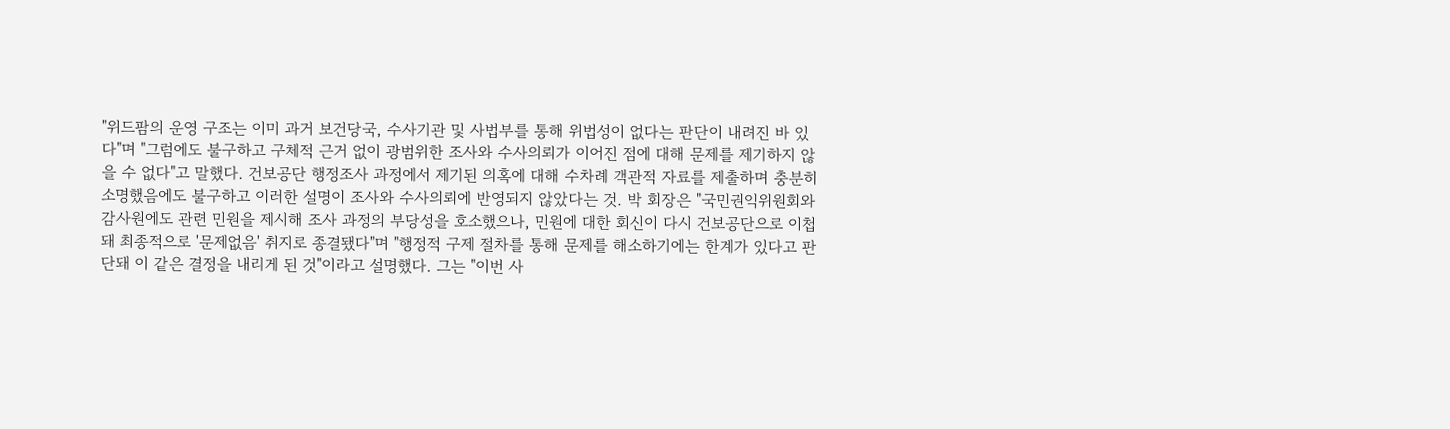"위드팜의 운영 구조는 이미 과거 보건당국, 수사기관 및 사법부를 통해 위법성이 없다는 판단이 내려진 바 있다"며 "그럼에도 불구하고 구체적 근거 없이 광범위한 조사와 수사의뢰가 이어진 점에 대해 문제를 제기하지 않을 수 없다"고 말했다. 건보공단 행정조사 과정에서 제기된 의혹에 대해 수차례 객관적 자료를 제출하며 충분히 소명했음에도 불구하고 이러한 설명이 조사와 수사의뢰에 반영되지 않았다는 것. 박 회장은 "국민권익위원회와 감사원에도 관련 민원을 제시해 조사 과정의 부당성을 호소했으나, 민원에 대한 회신이 다시 건보공단으로 이첩돼 최종적으로 '문제없음' 취지로 종결됐다"며 "행정적 구제 절차를 통해 문제를 해소하기에는 한계가 있다고 판단돼 이 같은 결정을 내리게 된 것"이라고 설명했다. 그는 "이번 사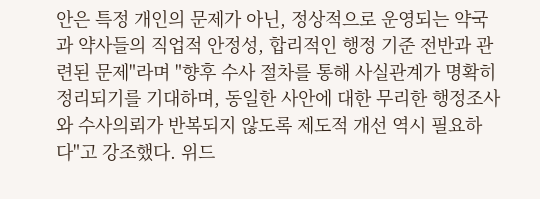안은 특정 개인의 문제가 아닌, 정상적으로 운영되는 약국과 약사들의 직업적 안정성, 합리적인 행정 기준 전반과 관련된 문제"라며 "향후 수사 절차를 통해 사실관계가 명확히 정리되기를 기대하며, 동일한 사안에 대한 무리한 행정조사와 수사의뢰가 반복되지 않도록 제도적 개선 역시 필요하다"고 강조했다. 위드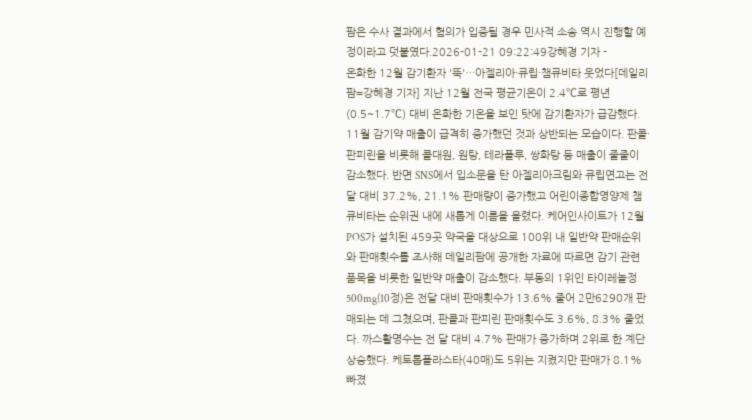팜은 수사 결과에서 혐의가 입증될 경우 민사적 소송 역시 진행할 예정이라고 덧붙였다.2026-01-21 09:22:49강혜경 기자 -
온화한 12월 감기환자 '뚝'…아젤리아·큐립·챔큐비타 웃었다[데일리팜=강혜경 기자] 지난 12월 전국 평균기온이 2.4℃로 평년(0.5~1.7℃) 대비 온화한 기온을 보인 탓에 감기환자가 급감했다. 11월 감기약 매출이 급격히 증가했던 것과 상반되는 모습이다. 판콜·판피린을 비롯해 콜대원, 원탕, 테라플루, 쌍화탕 등 매출이 줄줄이 감소했다. 반면 SNS에서 입소문을 탄 아젤리아크림와 큐립연고는 전 달 대비 37.2%, 21.1% 판매량이 증가했고 어린이종합영양제 챔큐비타는 순위권 내에 새롭게 이름을 올렸다. 케어인사이트가 12월 POS가 설치된 459곳 약국을 대상으로 100위 내 일반약 판매순위와 판매횟수를 조사해 데일리팜에 공개한 자료에 따르면 감기 관련 품목을 비롯한 일반약 매출이 감소했다. 부동의 1위인 타이레놀정500mg(10정)은 전달 대비 판매횟수가 13.6% 줄어 2만6290개 판매되는 데 그쳤으며, 판콜과 판피린 판매횟수도 3.6%, 8.3% 줄었다. 까스활명수는 전 달 대비 4.7% 판매가 증가하며 2위로 한 계단 상승했다. 케토톱플라스타(40매)도 5위는 지켰지만 판매가 8.1% 빠졌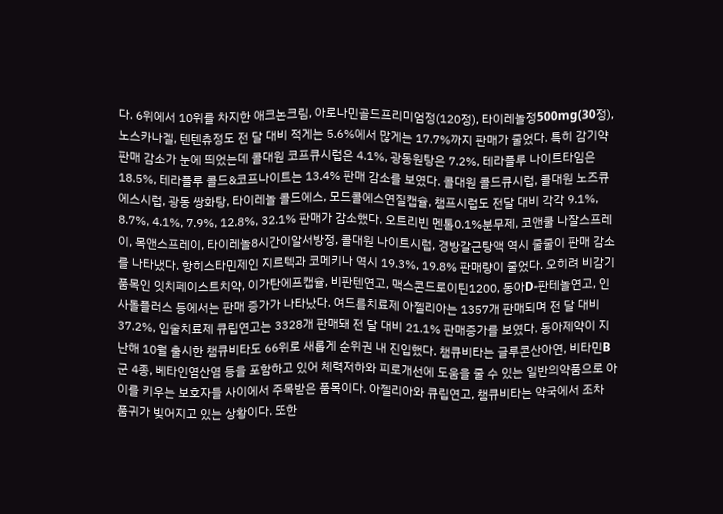다. 6위에서 10위를 차지한 애크논크림, 아로나민골드프리미엄정(120정), 타이레놀정500mg(30정), 노스카나겔, 텐텐츄정도 전 달 대비 적게는 5.6%에서 많게는 17.7%까지 판매가 줄었다. 특히 감기약 판매 감소가 눈에 띄었는데 콜대원 코프큐시럽은 4.1%, 광동원탕은 7.2%, 테라플루 나이트타임은 18.5%, 테라플루 콜드&코프나이트는 13.4% 판매 감소를 보였다. 콜대원 콜드큐시럽, 콜대원 노즈큐에스시럽, 광동 쌍화탕, 타이레놀 콜드에스, 모드콜에스연질캡슐, 챔프시럽도 전달 대비 각각 9.1%, 8.7%, 4.1%, 7.9%, 12.8%, 32.1% 판매가 감소했다. 오트리빈 멘톨0.1%분무제, 코앤쿨 나잘스프레이, 목앤스프레이, 타이레놀8시간이알서방정, 콜대원 나이트시럽, 경방갈근탕액 역시 줄줄이 판매 감소를 나타냈다. 항히스타민제인 지르텍과 코메키나 역시 19.3%, 19.8% 판매량이 줄었다. 오히려 비감기 품목인 잇치페이스트치약, 이가탄에프캡슐, 비판텐연고, 맥스콘드로이틴1200, 동아D-판테놀연고, 인사돌플러스 등에서는 판매 증가가 나타났다. 여드름치료제 아젤리아는 1357개 판매되며 전 달 대비 37.2%, 입술치료제 큐립연고는 3328개 판매돼 전 달 대비 21.1% 판매증가를 보였다. 동아제약이 지난해 10월 출시한 챔큐비타도 66위로 새롭게 순위권 내 진입했다. 챔큐비타는 글루콘산아연, 비타민B군 4종, 베타인염산염 등을 포함하고 있어 체력저하와 피로개선에 도움을 줄 수 있는 일반의약품으로 아이를 키우는 보호자들 사이에서 주목받은 품목이다. 아젤리아와 큐립연고, 챔큐비타는 약국에서 조차 품귀가 빚어지고 있는 상황이다. 또한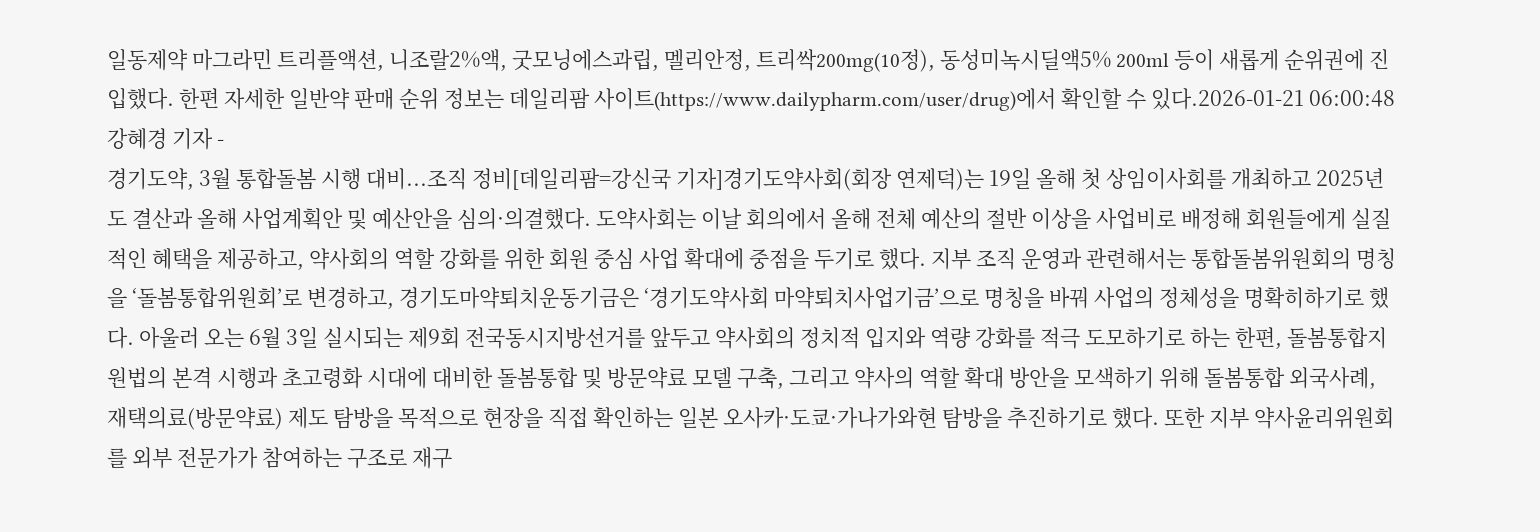일동제약 마그라민 트리플액션, 니조랄2%액, 굿모닝에스과립, 멜리안정, 트리싹200mg(10정), 동성미녹시딜액5% 200ml 등이 새롭게 순위권에 진입했다. 한편 자세한 일반약 판매 순위 정보는 데일리팜 사이트(https://www.dailypharm.com/user/drug)에서 확인할 수 있다.2026-01-21 06:00:48강혜경 기자 -
경기도약, 3월 통합돌봄 시행 대비...조직 정비[데일리팜=강신국 기자]경기도약사회(회장 연제덕)는 19일 올해 첫 상임이사회를 개최하고 2025년도 결산과 올해 사업계획안 및 예산안을 심의·의결했다. 도약사회는 이날 회의에서 올해 전체 예산의 절반 이상을 사업비로 배정해 회원들에게 실질적인 혜택을 제공하고, 약사회의 역할 강화를 위한 회원 중심 사업 확대에 중점을 두기로 했다. 지부 조직 운영과 관련해서는 통합돌봄위원회의 명칭을 ‘돌봄통합위원회’로 변경하고, 경기도마약퇴치운동기금은 ‘경기도약사회 마약퇴치사업기금’으로 명칭을 바꿔 사업의 정체성을 명확히하기로 했다. 아울러 오는 6월 3일 실시되는 제9회 전국동시지방선거를 앞두고 약사회의 정치적 입지와 역량 강화를 적극 도모하기로 하는 한편, 돌봄통합지원법의 본격 시행과 초고령화 시대에 대비한 돌봄통합 및 방문약료 모델 구축, 그리고 약사의 역할 확대 방안을 모색하기 위해 돌봄통합 외국사례, 재택의료(방문약료) 제도 탐방을 목적으로 현장을 직접 확인하는 일본 오사카·도쿄·가나가와현 탐방을 추진하기로 했다. 또한 지부 약사윤리위원회를 외부 전문가가 참여하는 구조로 재구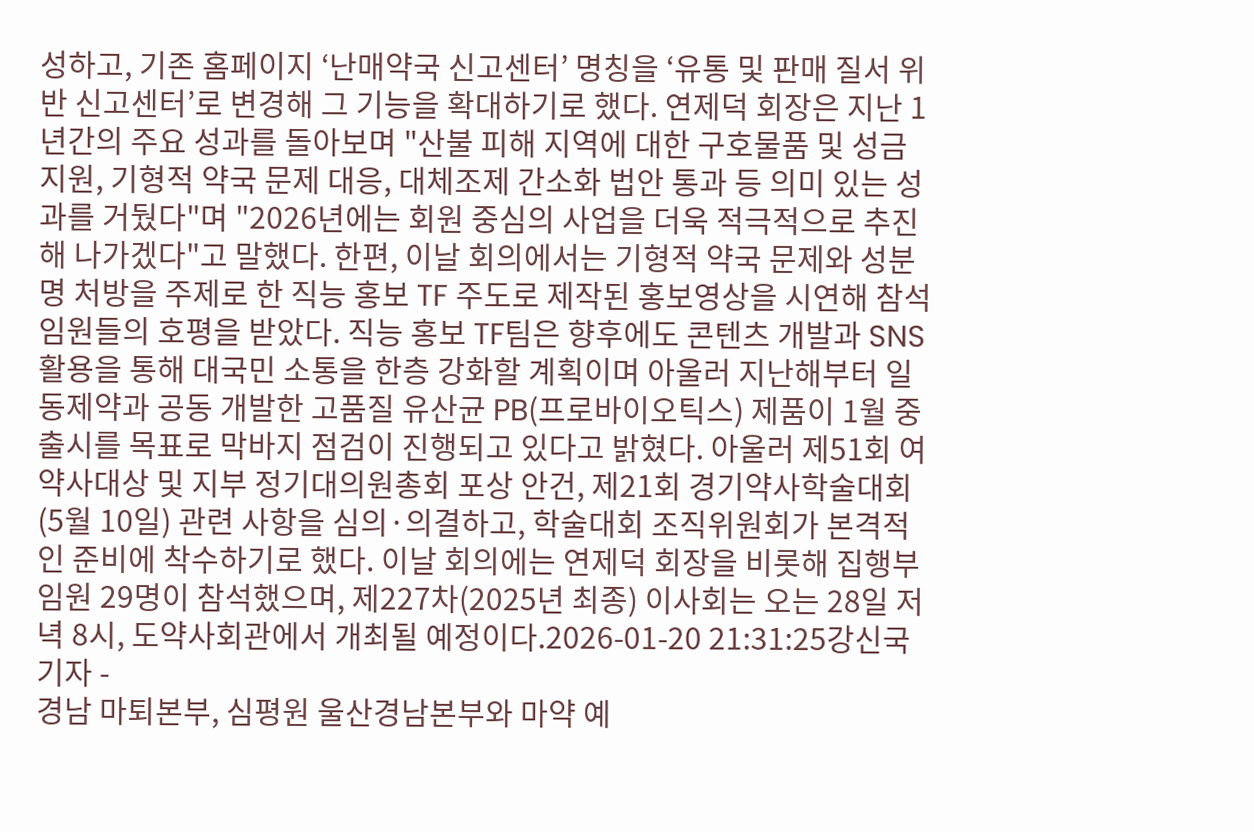성하고, 기존 홈페이지 ‘난매약국 신고센터’ 명칭을 ‘유통 및 판매 질서 위반 신고센터’로 변경해 그 기능을 확대하기로 했다. 연제덕 회장은 지난 1년간의 주요 성과를 돌아보며 "산불 피해 지역에 대한 구호물품 및 성금 지원, 기형적 약국 문제 대응, 대체조제 간소화 법안 통과 등 의미 있는 성과를 거뒀다"며 "2026년에는 회원 중심의 사업을 더욱 적극적으로 추진해 나가겠다"고 말했다. 한편, 이날 회의에서는 기형적 약국 문제와 성분명 처방을 주제로 한 직능 홍보 TF 주도로 제작된 홍보영상을 시연해 참석 임원들의 호평을 받았다. 직능 홍보 TF팀은 향후에도 콘텐츠 개발과 SNS 활용을 통해 대국민 소통을 한층 강화할 계획이며 아울러 지난해부터 일동제약과 공동 개발한 고품질 유산균 PB(프로바이오틱스) 제품이 1월 중 출시를 목표로 막바지 점검이 진행되고 있다고 밝혔다. 아울러 제51회 여약사대상 및 지부 정기대의원총회 포상 안건, 제21회 경기약사학술대회(5월 10일) 관련 사항을 심의·의결하고, 학술대회 조직위원회가 본격적인 준비에 착수하기로 했다. 이날 회의에는 연제덕 회장을 비롯해 집행부 임원 29명이 참석했으며, 제227차(2025년 최종) 이사회는 오는 28일 저녁 8시, 도약사회관에서 개최될 예정이다.2026-01-20 21:31:25강신국 기자 -
경남 마퇴본부, 심평원 울산경남본부와 마약 예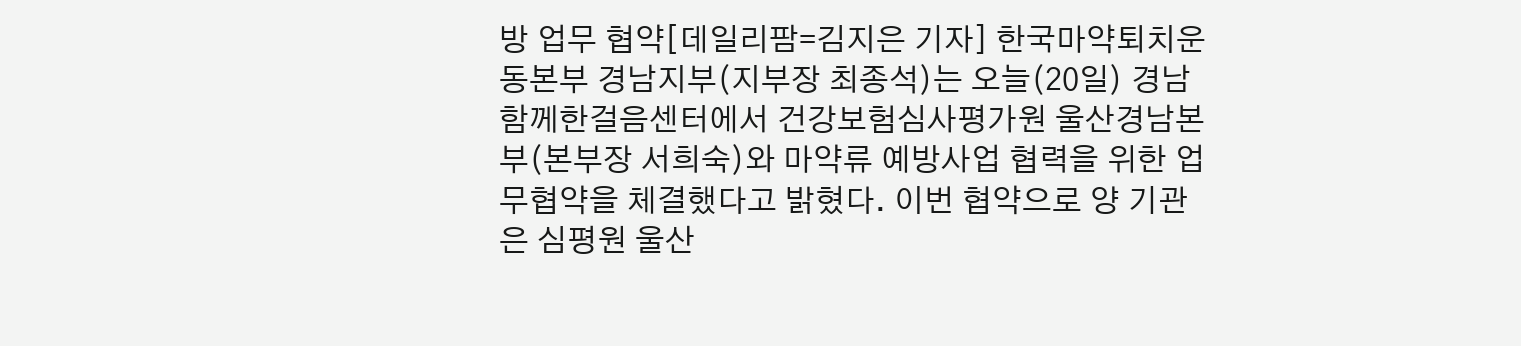방 업무 협약[데일리팜=김지은 기자] 한국마약퇴치운동본부 경남지부(지부장 최종석)는 오늘(20일) 경남함께한걸음센터에서 건강보험심사평가원 울산경남본부(본부장 서희숙)와 마약류 예방사업 협력을 위한 업무협약을 체결했다고 밝혔다. 이번 협약으로 양 기관은 심평원 울산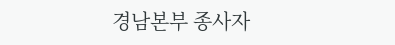경남본부 종사자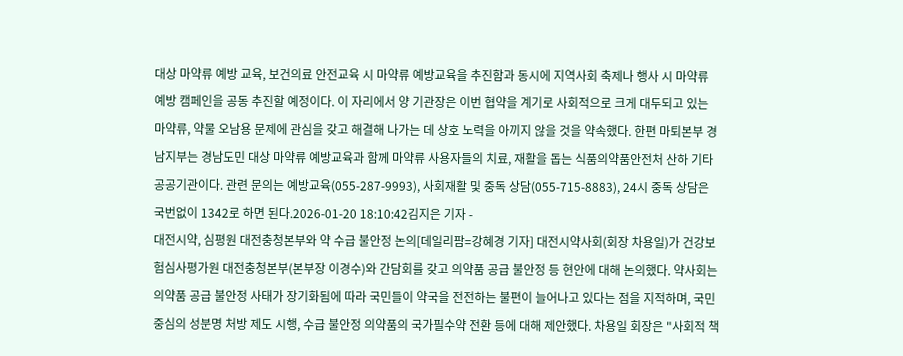대상 마약류 예방 교육, 보건의료 안전교육 시 마약류 예방교육을 추진함과 동시에 지역사회 축제나 행사 시 마약류 예방 캠페인을 공동 추진할 예정이다. 이 자리에서 양 기관장은 이번 협약을 계기로 사회적으로 크게 대두되고 있는 마약류, 약물 오남용 문제에 관심을 갖고 해결해 나가는 데 상호 노력을 아끼지 않을 것을 약속했다. 한편 마퇴본부 경남지부는 경남도민 대상 마약류 예방교육과 함께 마약류 사용자들의 치료, 재활을 돕는 식품의약품안전처 산하 기타공공기관이다. 관련 문의는 예방교육(055-287-9993), 사회재활 및 중독 상담(055-715-8883), 24시 중독 상담은 국번없이 1342로 하면 된다.2026-01-20 18:10:42김지은 기자 -
대전시약, 심평원 대전충청본부와 약 수급 불안정 논의[데일리팜=강혜경 기자] 대전시약사회(회장 차용일)가 건강보험심사평가원 대전충청본부(본부장 이경수)와 간담회를 갖고 의약품 공급 불안정 등 현안에 대해 논의했다. 약사회는 의약품 공급 불안정 사태가 장기화됨에 따라 국민들이 약국을 전전하는 불편이 늘어나고 있다는 점을 지적하며, 국민 중심의 성분명 처방 제도 시행, 수급 불안정 의약품의 국가필수약 전환 등에 대해 제안했다. 차용일 회장은 "사회적 책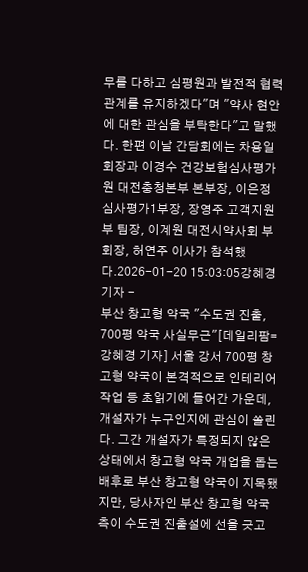무를 다하고 심평원과 발전적 협력관계를 유지하겠다"며 "약사 현안에 대한 관심을 부탁한다"고 말했다. 한편 이날 간담회에는 차용일 회장과 이경수 건강보험심사평가원 대전충청본부 본부장, 이은정 심사평가1부장, 장영주 고객지원부 팀장, 이계원 대전시약사회 부회장, 허연주 이사가 참석했다.2026-01-20 15:03:05강혜경 기자 -
부산 창고형 약국 "수도권 진출, 700평 약국 사실무근"[데일리팜=강혜경 기자] 서울 강서 700평 창고형 약국이 본격적으로 인테리어 작업 등 초읽기에 들어간 가운데, 개설자가 누구인지에 관심이 쏠린다. 그간 개설자가 특정되지 않은 상태에서 창고형 약국 개업을 돕는 배후로 부산 창고형 약국이 지목됐지만, 당사자인 부산 창고형 약국 측이 수도권 진출설에 선을 긋고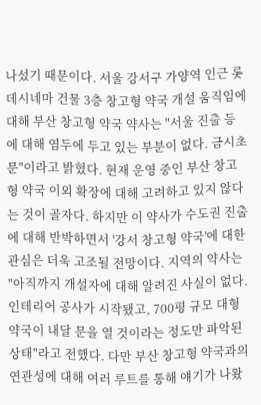나섰기 때문이다. 서울 강서구 가양역 인근 롯데시네마 건물 3층 창고형 약국 개설 움직임에 대해 부산 창고형 약국 약사는 "서울 진출 등에 대해 염두에 두고 있는 부분이 없다. 금시초문"이라고 밝혔다. 현재 운영 중인 부산 창고형 약국 이외 확장에 대해 고려하고 있지 않다는 것이 골자다. 하지만 이 약사가 수도권 진출에 대해 반박하면서 '강서 창고형 약국'에 대한 관심은 더욱 고조될 전망이다. 지역의 약사는 "아직까지 개설자에 대해 알려진 사실이 없다. 인테리어 공사가 시작됐고, 700평 규모 대형약국이 내달 문을 열 것이라는 정도만 파악된 상태"라고 전했다. 다만 부산 창고형 약국과의 연관성에 대해 여러 루트를 통해 얘기가 나왔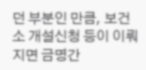던 부분인 만큼, 보건소 개설신청 등이 이뤄지면 금명간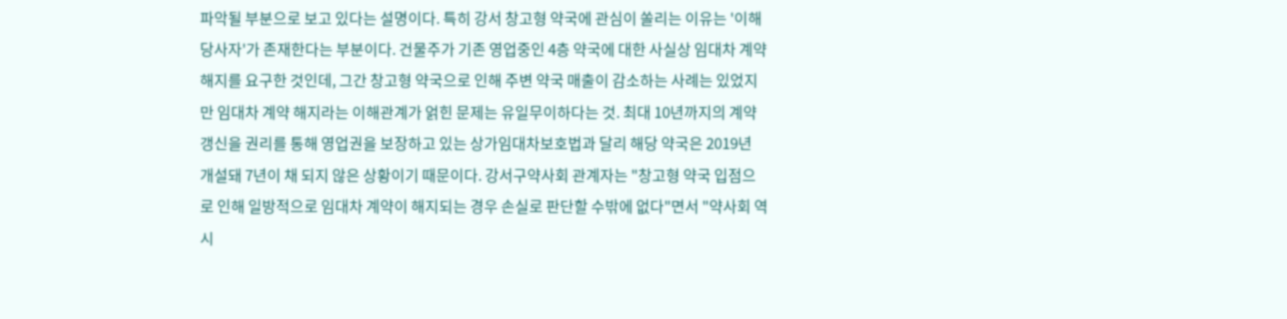파악될 부분으로 보고 있다는 설명이다. 특히 강서 창고형 약국에 관심이 쏠리는 이유는 '이해당사자'가 존재한다는 부분이다. 건물주가 기존 영업중인 4층 약국에 대한 사실상 임대차 계약해지를 요구한 것인데, 그간 창고형 약국으로 인해 주변 약국 매출이 감소하는 사례는 있었지만 임대차 계약 해지라는 이해관계가 얽힌 문제는 유일무이하다는 것. 최대 10년까지의 계약갱신을 권리를 통해 영업권을 보장하고 있는 상가임대차보호법과 달리 해당 약국은 2019년 개설돼 7년이 채 되지 않은 상황이기 때문이다. 강서구약사회 관계자는 "창고형 약국 입점으로 인해 일방적으로 임대차 계약이 해지되는 경우 손실로 판단할 수밖에 없다"면서 "약사회 역시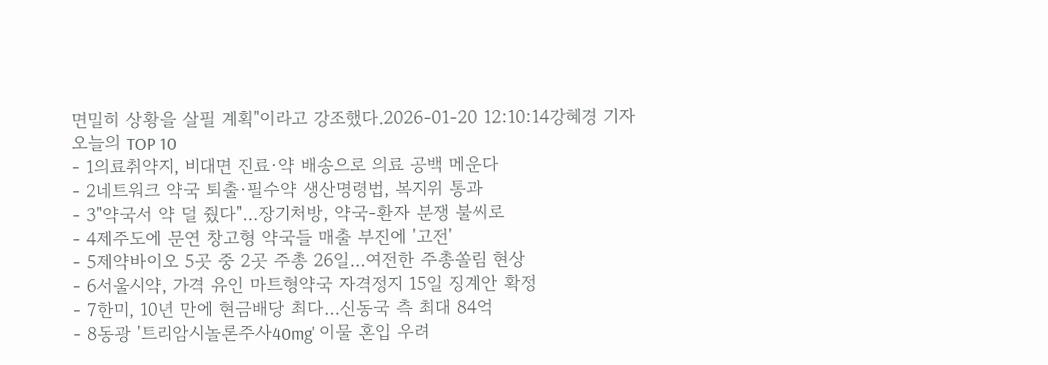면밀히 상황을 살필 계획"이라고 강조했다.2026-01-20 12:10:14강혜경 기자
오늘의 TOP 10
- 1의료취약지, 비대면 진료·약 배송으로 의료 공백 메운다
- 2네트워크 약국 퇴출·필수약 생산명령법, 복지위 통과
- 3"약국서 약 덜 줬다"…장기처방, 약국-환자 분쟁 불씨로
- 4제주도에 문연 창고형 약국들 매출 부진에 '고전'
- 5제약바이오 5곳 중 2곳 주총 26일…여전한 주총쏠림 현상
- 6서울시약, 가격 유인 마트형약국 자격정지 15일 징계안 확정
- 7한미, 10년 만에 현금배당 최다…신동국 측 최대 84억
- 8동광 '트리암시놀론주사40mg' 이물 혼입 우려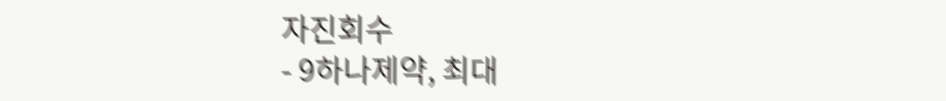자진회수
- 9하나제약, 최대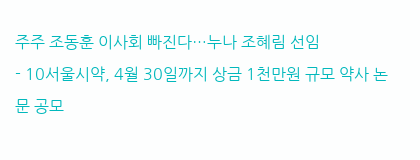주주 조동훈 이사회 빠진다…누나 조혜림 선임
- 10서울시약, 4월 30일까지 상금 1천만원 규모 약사 논문 공모